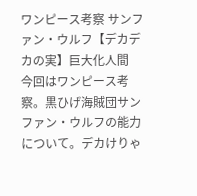ワンピース考察 サンファン・ウルフ【デカデカの実】巨大化人間
今回はワンピース考察。黒ひげ海賊団サンファン・ウルフの能力について。デカけりゃ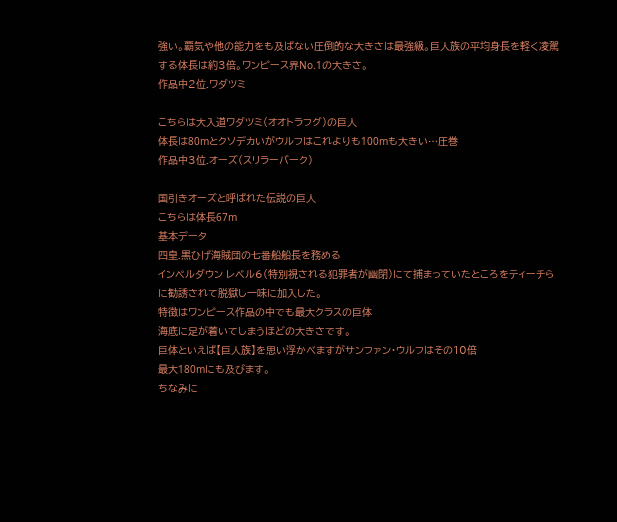強い。覇気や他の能力をも及ばない圧倒的な大きさは最強級。巨人族の平均身長を軽く凌駕する体長は約3倍。ワンピース界No.1の大きさ。
作品中2位.ワダツミ

こちらは大入道ワダツミ(オオトラフグ)の巨人
体長は80mとクソデカいがウルフはこれよりも100mも大きい…圧巻
作品中3位.オーズ(スリラーバーク)

国引きオーズと呼ばれた伝説の巨人
こちらは体長67m
基本データ
四皇.黒ひげ海賊団の七番船船長を務める
インペルダウン レベル6(特別視される犯罪者が幽閉)にて捕まっていたところをティーチらに勧誘されて脱獄し一味に加入した。
特徴はワンピース作品の中でも最大クラスの巨体
海底に足が着いてしまうほどの大きさです。
巨体といえば【巨人族】を思い浮かべますがサンファン・ウルフはその10倍
最大180mにも及びます。
ちなみに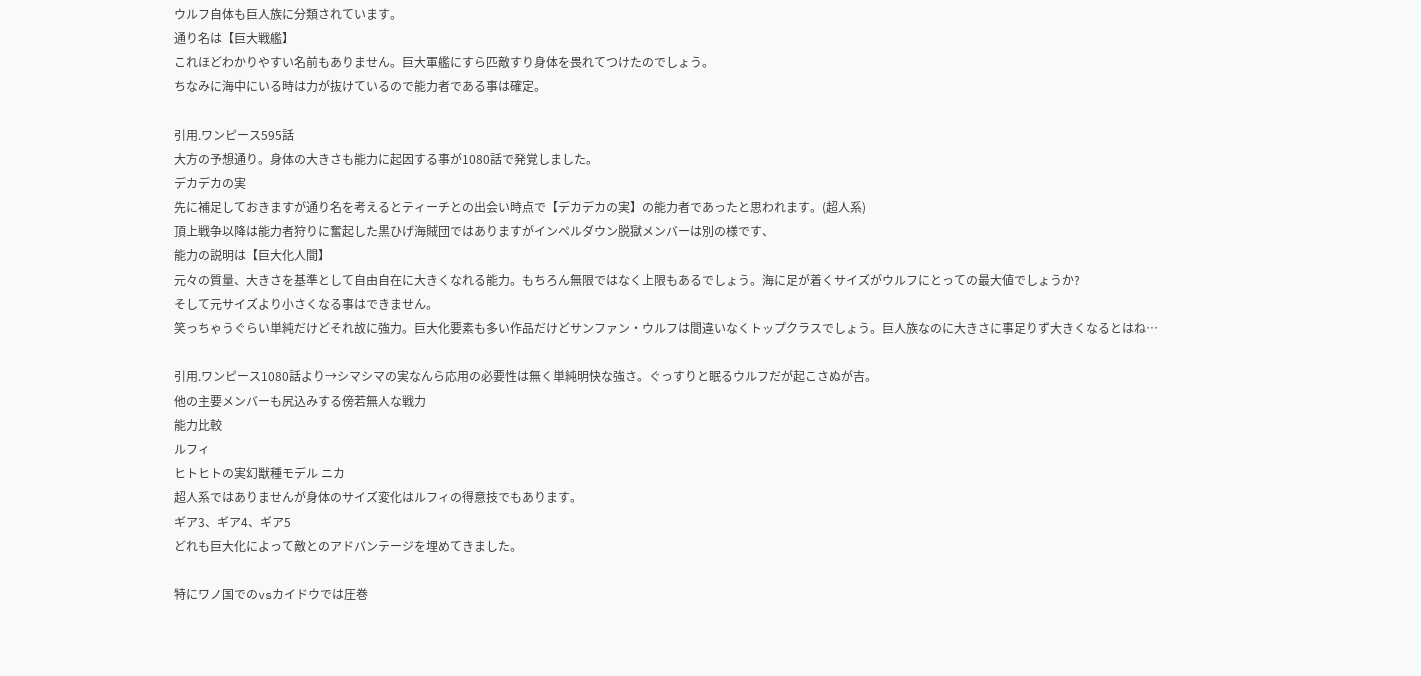ウルフ自体も巨人族に分類されています。
通り名は【巨大戦艦】
これほどわかりやすい名前もありません。巨大軍艦にすら匹敵すり身体を畏れてつけたのでしょう。
ちなみに海中にいる時は力が抜けているので能力者である事は確定。

引用.ワンピース595話
大方の予想通り。身体の大きさも能力に起因する事が1080話で発覚しました。
デカデカの実
先に補足しておきますが通り名を考えるとティーチとの出会い時点で【デカデカの実】の能力者であったと思われます。(超人系)
頂上戦争以降は能力者狩りに奮起した黒ひげ海賊団ではありますがインペルダウン脱獄メンバーは別の様です、
能力の説明は【巨大化人間】
元々の質量、大きさを基準として自由自在に大きくなれる能力。もちろん無限ではなく上限もあるでしょう。海に足が着くサイズがウルフにとっての最大値でしょうか?
そして元サイズより小さくなる事はできません。
笑っちゃうぐらい単純だけどそれ故に強力。巨大化要素も多い作品だけどサンファン・ウルフは間違いなくトップクラスでしょう。巨人族なのに大きさに事足りず大きくなるとはね…

引用.ワンピース1080話より→シマシマの実なんら応用の必要性は無く単純明快な強さ。ぐっすりと眠るウルフだが起こさぬが吉。
他の主要メンバーも尻込みする傍若無人な戦力
能力比較
ルフィ
ヒトヒトの実幻獣種モデル ニカ
超人系ではありませんが身体のサイズ変化はルフィの得意技でもあります。
ギア3、ギア4、ギア5
どれも巨大化によって敵とのアドバンテージを埋めてきました。

特にワノ国でのvsカイドウでは圧巻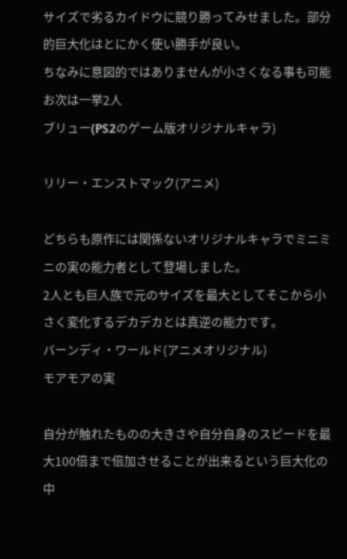サイズで劣るカイドウに競り勝ってみせました。部分的巨大化はとにかく使い勝手が良い。
ちなみに意図的ではありませんが小さくなる事も可能
お次は一挙2人
ブリュー(PS2のゲーム版オリジナルキャラ)

リリー・エンストマック(アニメ)

どちらも原作には関係ないオリジナルキャラでミニミニの実の能力者として登場しました。
2人とも巨人族で元のサイズを最大としてそこから小さく変化するデカデカとは真逆の能力です。
バーンディ・ワールド(アニメオリジナル)
モアモアの実

自分が触れたものの大きさや自分自身のスピードを最大100倍まで倍加させることが出来るという巨大化の中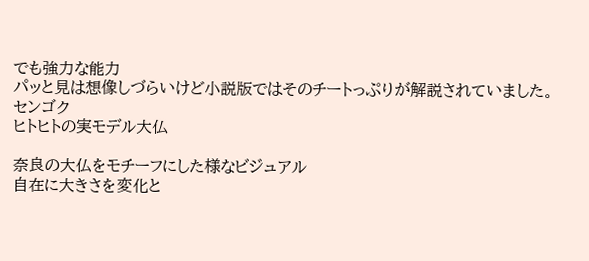でも強力な能力
パッと見は想像しづらいけど小説版ではそのチートっぷりが解説されていました。
センゴク
ヒトヒトの実モデル大仏

奈良の大仏をモチーフにした様なビジュアル
自在に大きさを変化と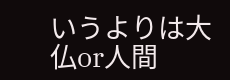いうよりは大仏or人間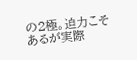の2極。迫力こそあるが実際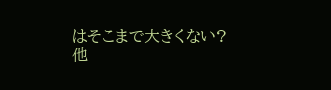はそこまで大きくない?
他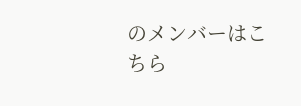のメンバーはこちら